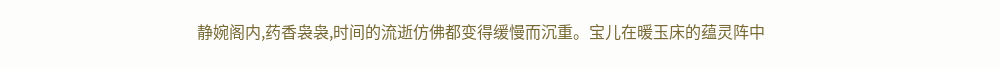静婉阁内,药香袅袅,时间的流逝仿佛都变得缓慢而沉重。宝儿在暖玉床的蕴灵阵中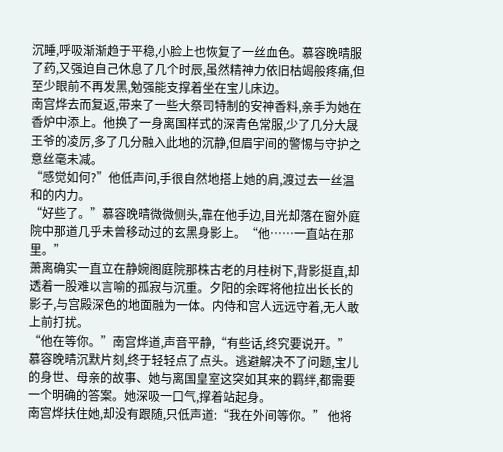沉睡,呼吸渐渐趋于平稳,小脸上也恢复了一丝血色。慕容晚晴服了药,又强迫自己休息了几个时辰,虽然精神力依旧枯竭般疼痛,但至少眼前不再发黑,勉强能支撑着坐在宝儿床边。
南宫烨去而复返,带来了一些大祭司特制的安神香料,亲手为她在香炉中添上。他换了一身离国样式的深青色常服,少了几分大晟王爷的凌厉,多了几分融入此地的沉静,但眉宇间的警惕与守护之意丝毫未减。
“感觉如何?”他低声问,手很自然地搭上她的肩,渡过去一丝温和的内力。
“好些了。”慕容晚晴微微侧头,靠在他手边,目光却落在窗外庭院中那道几乎未曾移动过的玄黑身影上。“他……一直站在那里。”
萧离确实一直立在静婉阁庭院那株古老的月桂树下,背影挺直,却透着一股难以言喻的孤寂与沉重。夕阳的余晖将他拉出长长的影子,与宫殿深色的地面融为一体。内侍和宫人远远守着,无人敢上前打扰。
“他在等你。”南宫烨道,声音平静,“有些话,终究要说开。”
慕容晚晴沉默片刻,终于轻轻点了点头。逃避解决不了问题,宝儿的身世、母亲的故事、她与离国皇室这突如其来的羁绊,都需要一个明确的答案。她深吸一口气,撑着站起身。
南宫烨扶住她,却没有跟随,只低声道:“我在外间等你。” 他将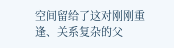空间留给了这对刚刚重逢、关系复杂的父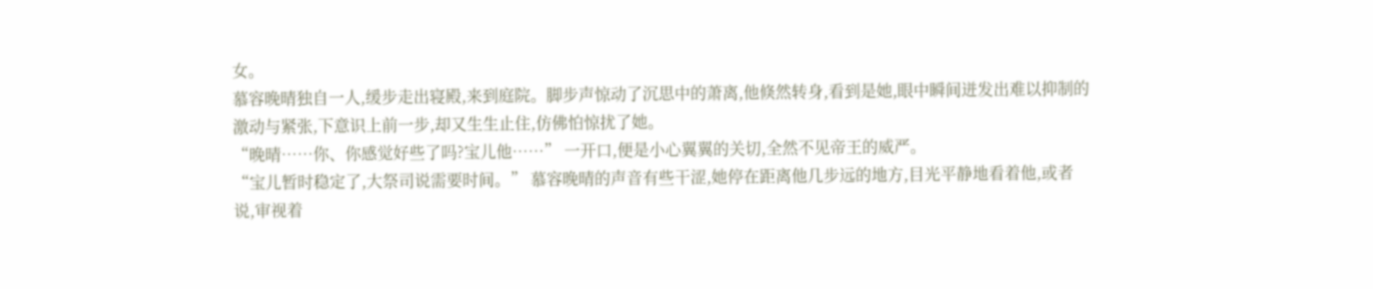女。
慕容晚晴独自一人,缓步走出寝殿,来到庭院。脚步声惊动了沉思中的萧离,他倏然转身,看到是她,眼中瞬间迸发出难以抑制的激动与紧张,下意识上前一步,却又生生止住,仿佛怕惊扰了她。
“晚晴……你、你感觉好些了吗?宝儿他……” 一开口,便是小心翼翼的关切,全然不见帝王的威严。
“宝儿暂时稳定了,大祭司说需要时间。” 慕容晚晴的声音有些干涩,她停在距离他几步远的地方,目光平静地看着他,或者说,审视着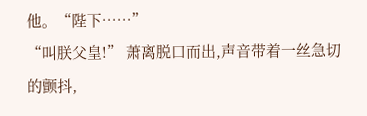他。“陛下……”
“叫朕父皇!” 萧离脱口而出,声音带着一丝急切的颤抖,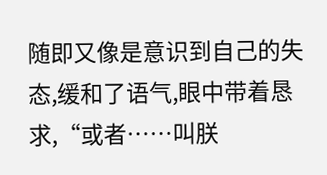随即又像是意识到自己的失态,缓和了语气,眼中带着恳求,“或者……叫朕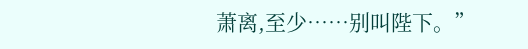萧离,至少……别叫陛下。”